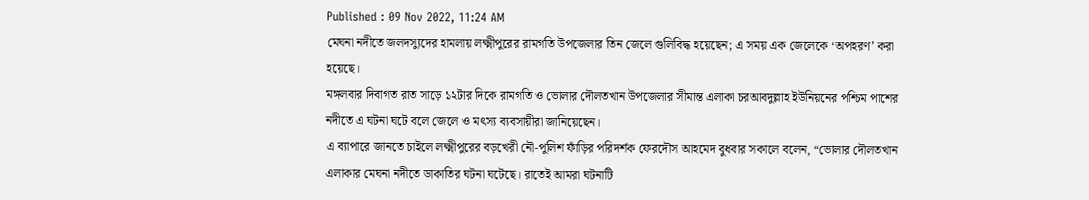Published : 09 Nov 2022, 11:24 AM
মেঘনা নদীতে জলদস্যুদের হামলায় লক্ষ্মীপুরের রামগতি উপজেলার তিন জেলে গুলিবিদ্ধ হয়েছেন; এ সময় এক জেলেকে ‘অপহরণ’ করা হয়েছে।
মঙ্গলবার দিবাগত রাত সাড়ে ১২টার দিকে রামগতি ও ভোলার দৌলতখান উপজেলার সীমান্ত এলাকা চরআবদুল্লাহ ইউনিয়নের পশ্চিম পাশের নদীতে এ ঘটনা ঘটে বলে জেলে ও মৎস্য ব্যবসায়ীরা জানিয়েছেন।
এ ব্যাপারে জানতে চাইলে লক্ষ্মীপুরের বড়খেরী নৌ-পুলিশ ফাঁড়ির পরিদর্শক ফেরদৌস আহমেদ বুধবার সকালে বলেন, “ভোলার দৌলতখান এলাকার মেঘনা নদীতে ডাকাতির ঘটনা ঘটেছে। রাতেই আমরা ঘটনাটি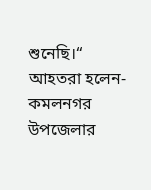শুনেছি।“
আহতরা হলেন- কমলনগর উপজেলার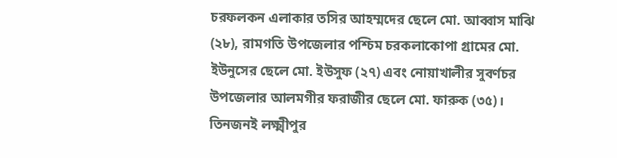চরফলকন এলাকার তসির আহম্মদের ছেলে মো. আব্বাস মাঝি (২৮), রামগতি উপজেলার পশ্চিম চরকলাকোপা গ্রামের মো. ইউনুসের ছেলে মো. ইউসুফ (২৭) এবং নোয়াখালীর সুবর্ণচর উপজেলার আলমগীর ফরাজীর ছেলে মো. ফারুক (৩৫)।
তিনজনই লক্ষ্মীপুর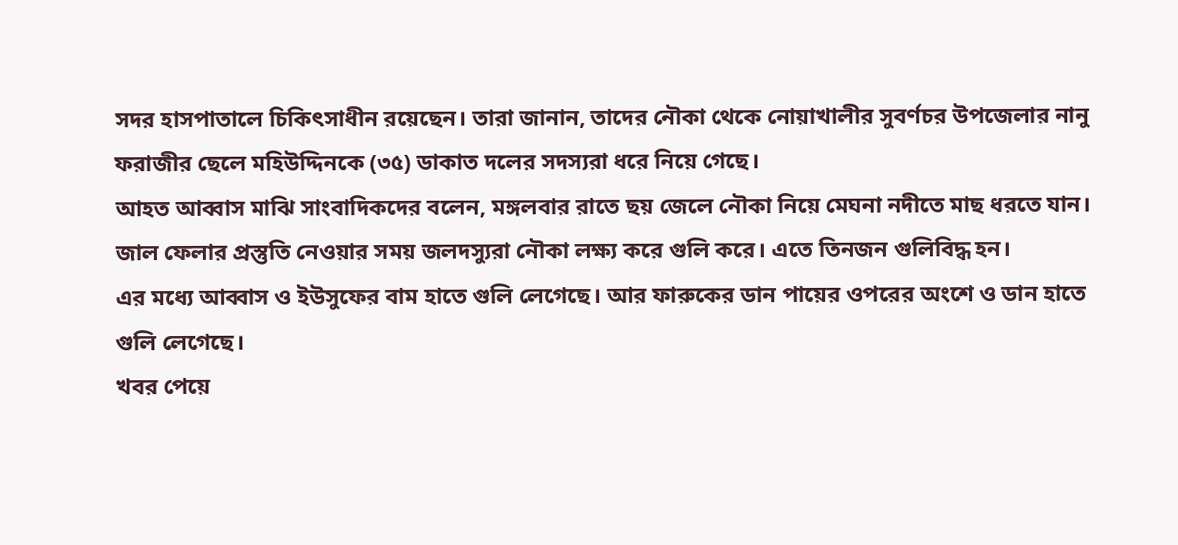সদর হাসপাতালে চিকিৎসাধীন রয়েছেন। তারা জানান, তাদের নৌকা থেকে নোয়াখালীর সুবর্ণচর উপজেলার নানু ফরাজীর ছেলে মহিউদ্দিনকে (৩৫) ডাকাত দলের সদস্যরা ধরে নিয়ে গেছে।
আহত আব্বাস মাঝি সাংবাদিকদের বলেন, মঙ্গলবার রাতে ছয় জেলে নৌকা নিয়ে মেঘনা নদীতে মাছ ধরতে যান। জাল ফেলার প্রস্তুতি নেওয়ার সময় জলদস্যুরা নৌকা লক্ষ্য করে গুলি করে। এতে তিনজন গুলিবিদ্ধ হন।
এর মধ্যে আব্বাস ও ইউসুফের বাম হাতে গুলি লেগেছে। আর ফারুকের ডান পায়ের ওপরের অংশে ও ডান হাতে গুলি লেগেছে।
খবর পেয়ে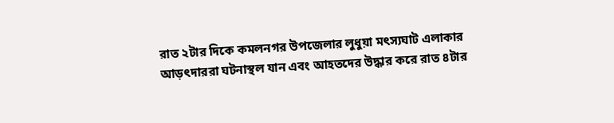রাত ২টার দিকে কমলনগর উপজেলার লুধুয়া মৎস্যঘাট এলাকার আড়ৎদাররা ঘটনাস্থল যান এবং আহতদের উদ্ধার করে রাত ৪টার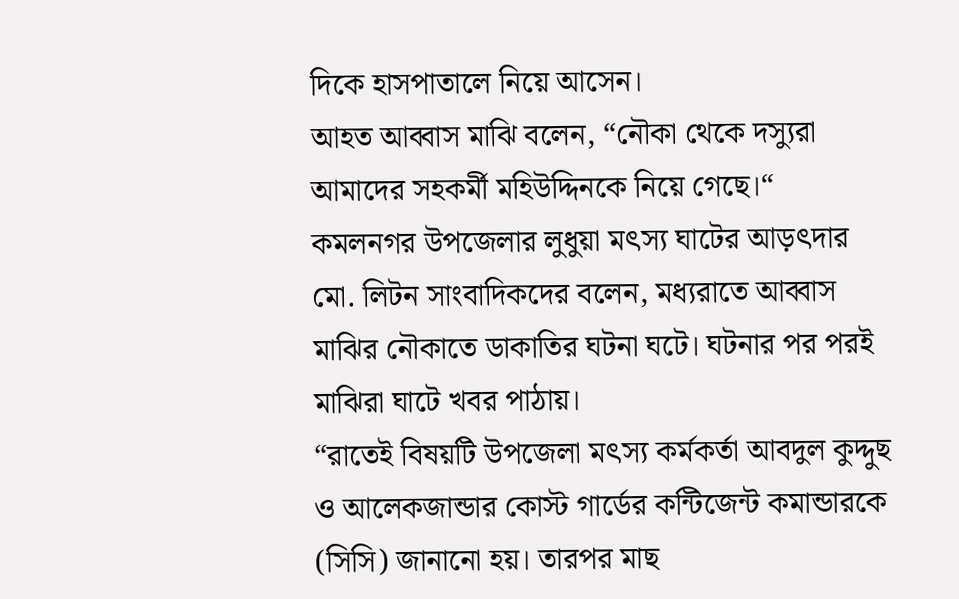দিকে হাসপাতালে নিয়ে আসেন।
আহত আব্বাস মাঝি বলেন, “নৌকা থেকে দস্যুরা আমাদের সহকর্মী মহিউদ্দিনকে নিয়ে গেছে।“
কমলনগর উপজেলার লুধুয়া মৎস্য ঘাটের আড়ৎদার মো. লিটন সাংবাদিকদের বলেন, মধ্যরাতে আব্বাস মাঝির নৌকাতে ডাকাতির ঘটনা ঘটে। ঘটনার পর পরই মাঝিরা ঘাটে খবর পাঠায়।
“রাতেই বিষয়টি উপজেলা মৎস্য কর্মকর্তা আবদুল কুদ্দুছ ও আলেকজান্ডার কোস্ট গার্ডের কন্টিজেন্ট কমান্ডারকে (সিসি) জানানো হয়। তারপর মাছ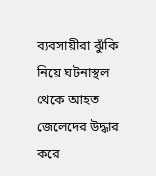ব্যবসায়ীরা ঝুঁকি নিয়ে ঘটনাস্থল থেকে আহত জেলেদের উদ্ধার করে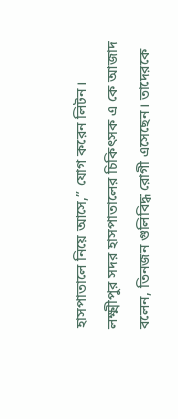হাসপাতালে নিয়ে আসে,” যোগ করেন লিটন।
লক্ষ্মীপুর সদর হাসপাতালের চিকিৎসক এ কে আজাদ বলেন, তিনজন গুলিবিদ্ধ রোগী এসেছেন। তাদেরকে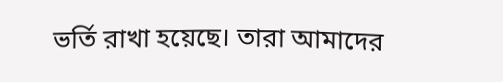ভর্তি রাখা হয়েছে। তারা আমাদের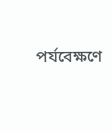পর্যবেক্ষণে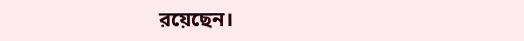রয়েছেন।